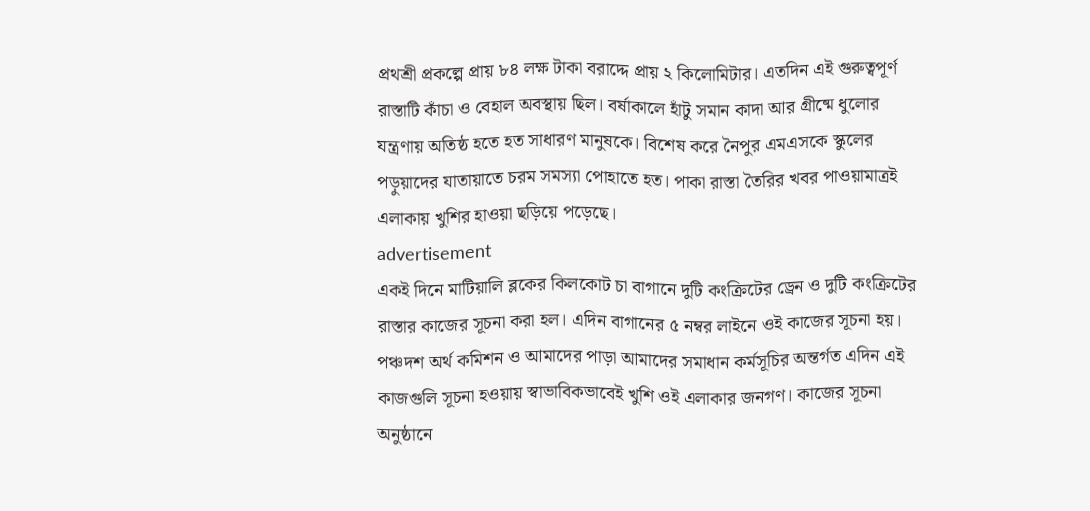প্রথশ্রী প্রকল্পে প্রায় ৮৪ লক্ষ টাকা বরাদ্দে প্রায় ২ কিলোমিটার। এতদিন এই গুরুত্বপূর্ণ রাস্তাটি কাঁচা ও বেহাল অবস্থায় ছিল। বর্ষাকালে হাঁটু সমান কাদা আর গ্রীষ্মে ধুলোর যন্ত্রণায় অতিষ্ঠ হতে হত সাধারণ মানুষকে। বিশেষ করে নৈপুর এমএসকে স্কুলের পড়ুয়াদের যাতায়াতে চরম সমস্যা পোহাতে হত। পাকা রাস্তা তৈরির খবর পাওয়ামাত্রই এলাকায় খুশির হাওয়া ছড়িয়ে পড়েছে।
advertisement
একই দিনে মাটিয়ালি ব্লকের কিলকোট চা বাগানে দুটি কংক্রিটের ড্রেন ও দুটি কংক্রিটের রাস্তার কাজের সূচনা করা হল। এদিন বাগানের ৫ নম্বর লাইনে ওই কাজের সূচনা হয়। পঞ্চদশ অর্থ কমিশন ও আমাদের পাড়া আমাদের সমাধান কর্মসূচির অন্তর্গত এদিন এই কাজগুলি সূচনা হওয়ায় স্বাভাবিকভাবেই খুশি ওই এলাকার জনগণ। কাজের সূচনা অনুষ্ঠানে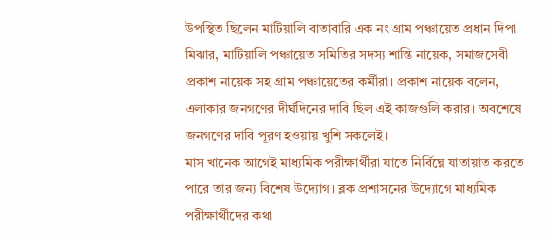উপস্থিত ছিলেন মাটিয়ালি বাতাবারি এক নং গ্রাম পঞ্চায়েত প্রধান দিপা মিঝার, মাটিয়ালি পঞ্চায়েত সমিতির সদস্য শান্তি নায়েক, সমাজসেবী প্রকাশ নায়েক সহ গ্রাম পঞ্চায়েতের কর্মীরা। প্রকাশ নায়েক বলেন, এলাকার জনগণের দীর্ঘদিনের দাবি ছিল এই কাজগুলি করার। অবশেষে জনগণের দাবি পূরণ হওয়ায় খুশি সকলেই।
মাস খানেক আগেই মাধ্যমিক পরীক্ষার্থীরা যাতে নির্বিঘ্নে যাতায়াত করতে পারে তার জন্য বিশেষ উদ্যোগ। ব্লক প্রশাসনের উদ্যোগে মাধ্যমিক পরীক্ষার্থীদের কথা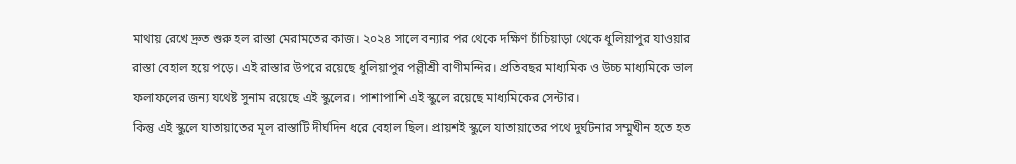মাথায় রেখে দ্রুত শুরু হল রাস্তা মেরামতের কাজ। ২০২৪ সালে বন্যার পর থেকে দক্ষিণ চাঁচিয়াড়া থেকে ধুলিয়াপুর যাওয়ার রাস্তা বেহাল হয়ে পড়ে। এই রাস্তার উপরে রয়েছে ধুলিয়াপুর পল্লীশ্রী বাণীমন্দির। প্রতিবছর মাধ্যমিক ও উচ্চ মাধ্যমিকে ভাল ফলাফলের জন্য যথেষ্ট সুনাম রয়েছে এই স্কুলের। পাশাপাশি এই স্কুলে রয়েছে মাধ্যমিকের সেন্টার।
কিন্তু এই স্কুলে যাতায়াতের মূল রাস্তাটি দীর্ঘদিন ধরে বেহাল ছিল। প্রায়শই স্কুলে যাতায়াতের পথে দুর্ঘটনার সম্মুখীন হতে হত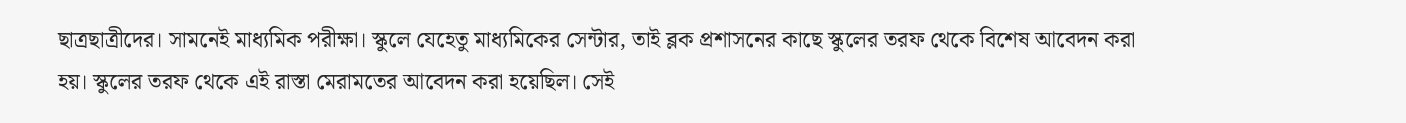ছাত্রছাত্রীদের। সামনেই মাধ্যমিক পরীক্ষা। স্কুলে যেহেতু মাধ্যমিকের সেন্টার, তাই ব্লক প্রশাসনের কাছে স্কুলের তরফ থেকে বিশেষ আবেদন করা হয়। স্কুলের তরফ থেকে এই রাস্তা মেরামতের আবেদন করা হয়েছিল। সেই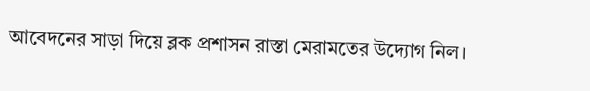আবেদনের সাড়া দিয়ে ব্লক প্রশাসন রাস্তা মেরামতের উদ্যোগ নিল।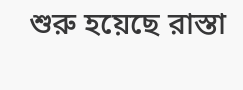শুরু হয়েছে রাস্তা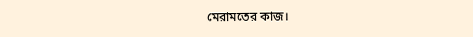মেরামতের কাজ।